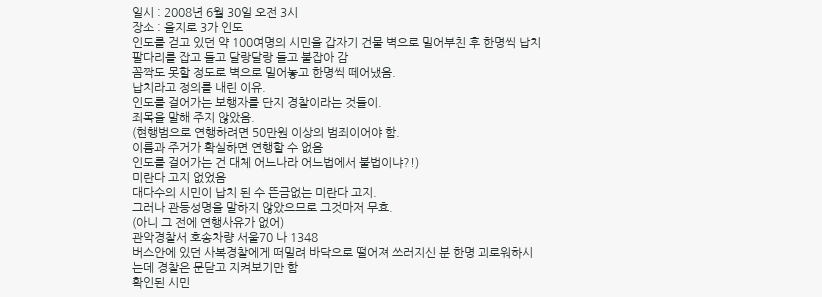일시 : 2008년 6월 30일 오전 3시
장소 : 을지로 3가 인도
인도를 걷고 있던 약 100여명의 시민을 갑자기 건물 벽으로 밀어부친 후 한명씩 납치
팔다리를 잡고 들고 달랑달랑 들고 붙잡아 감
꼼짝도 못할 정도로 벽으로 밀어놓고 한명씩 떼어냈음.
납치라고 정의를 내린 이유.
인도를 걸어가는 보행자를 단지 경찰이라는 것들이.
죄목을 말해 주지 않았음.
(현행범으로 연행하려면 50만원 이상의 범죄이어야 함.
이름과 주거가 확실하면 연행할 수 없음
인도를 걸어가는 건 대체 어느나라 어느법에서 불법이냐?!)
미란다 고지 없었음
대다수의 시민이 납치 된 수 뜬금없는 미란다 고지.
그러나 관등성명을 말하지 않았으므로 그것마저 무효.
(아니 그 전에 연행사유가 없어)
관악경찰서 호송차량 서울70 나 1348
버스안에 있던 사복경찰에게 떠밀려 바닥으로 떨어져 쓰러지신 분 한명 괴로워하시는데 경찰은 문닫고 지켜보기만 함
확인된 시민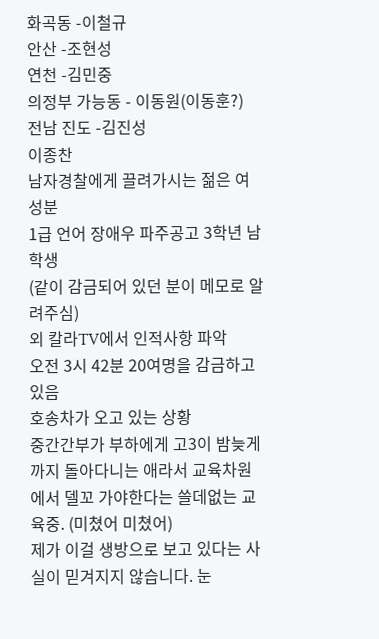화곡동 -이철규
안산 -조현성
연천 -김민중
의정부 가능동 - 이동원(이동훈?)
전남 진도 -김진성
이종찬
남자경찰에게 끌려가시는 젊은 여성분
1급 언어 장애우 파주공고 3학년 남학생
(같이 감금되어 있던 분이 메모로 알려주심)
외 칼라TV에서 인적사항 파악
오전 3시 42분 20여명을 감금하고 있음
호송차가 오고 있는 상황
중간간부가 부하에게 고3이 밤늦게까지 돌아다니는 애라서 교육차원에서 델꼬 가야한다는 쓸데없는 교육중. (미쳤어 미쳤어)
제가 이걸 생방으로 보고 있다는 사실이 믿겨지지 않습니다. 눈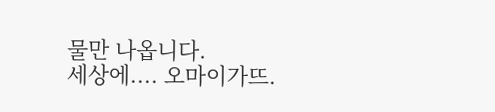물만 나옵니다.
세상에.... 오마이가뜨.